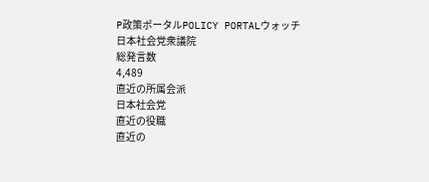P政策ポータルPOLICY PORTALウォッチ
日本社会党衆議院
総発言数
4,489
直近の所属会派
日本社会党
直近の役職
直近の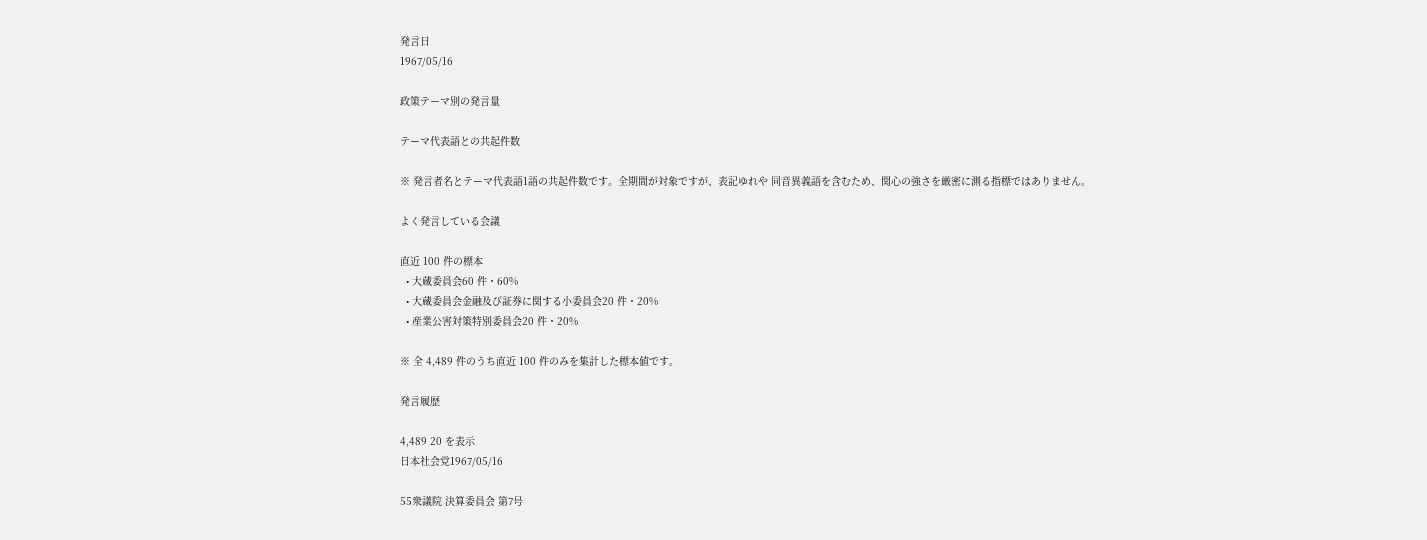発言日
1967/05/16

政策テーマ別の発言量

テーマ代表語との共起件数

※ 発言者名とテーマ代表語1語の共起件数です。全期間が対象ですが、表記ゆれや 同音異義語を含むため、関心の強さを厳密に測る指標ではありません。

よく発言している会議

直近 100 件の標本
  • 大蔵委員会60 件・60%
  • 大蔵委員会金融及び証券に関する小委員会20 件・20%
  • 産業公害対策特別委員会20 件・20%

※ 全 4,489 件のうち直近 100 件のみを集計した標本値です。

発言履歴

4,489 20 を表示
日本社会党1967/05/16

55衆議院 決算委員会 第7号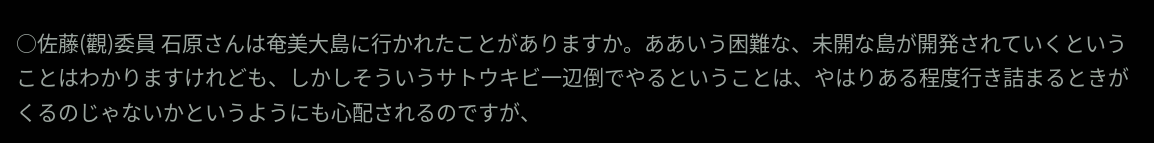○佐藤(觀)委員 石原さんは奄美大島に行かれたことがありますか。ああいう困難な、未開な島が開発されていくということはわかりますけれども、しかしそういうサトウキビ一辺倒でやるということは、やはりある程度行き詰まるときがくるのじゃないかというようにも心配されるのですが、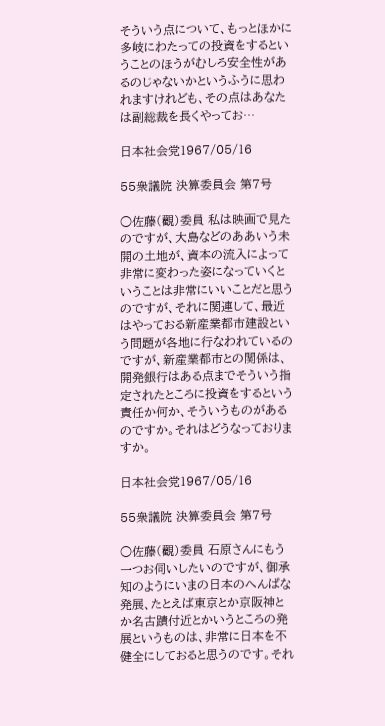そういう点について、もっとほかに多岐にわたっての投資をするということのほうがむしろ安全性があるのじゃないかというふうに思われますけれども、その点はあなたは副総裁を長くやってお…

日本社会党1967/05/16

55衆議院 決算委員会 第7号

○佐藤(觀)委員 私は映画で見たのですが、大島などのああいう未開の土地が、資本の流入によって非常に変わった姿になっていくということは非常にいいことだと思うのですが、それに関連して、最近はやっておる新産業都市建設という問題が各地に行なわれているのですが、新産業都市との関係は、開発銀行はある点までそういう指定されたところに投資をするという責任か何か、そういうものがあるのですか。それはどうなっておりますか。

日本社会党1967/05/16

55衆議院 決算委員会 第7号

○佐藤(觀)委員 石原さんにもう一つお伺いしたいのですが、御承知のようにいまの日本のへんぱな発展、たとえば東京とか京阪神とか名古蹟付近とかいうところの発展というものは、非常に日本を不健全にしておると思うのです。それ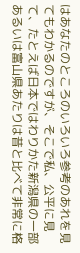はあなたのところのいろいろ参考のあれを見てもわかるのですが、そこで私、公平に見て、たとえば日本ではわりかた新潟県の一部あるいは富山県あたりは昔と比べて非常に格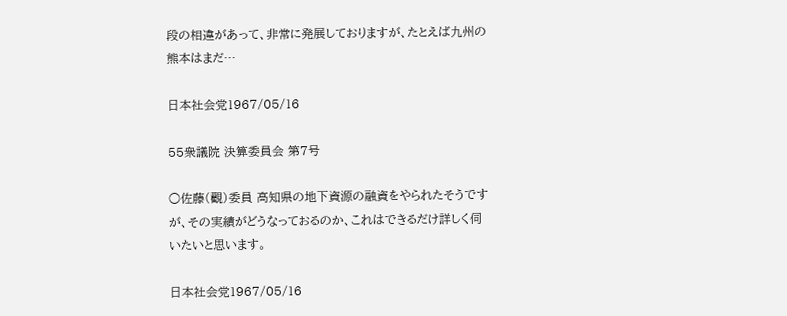段の相違があって、非常に発展しておりますが、たとえば九州の熊本はまだ…

日本社会党1967/05/16

55衆議院 決算委員会 第7号

○佐藤(觀)委員 高知県の地下資源の融資をやられたそうですが、その実績がどうなっておるのか、これはできるだけ詳しく伺いたいと思います。

日本社会党1967/05/16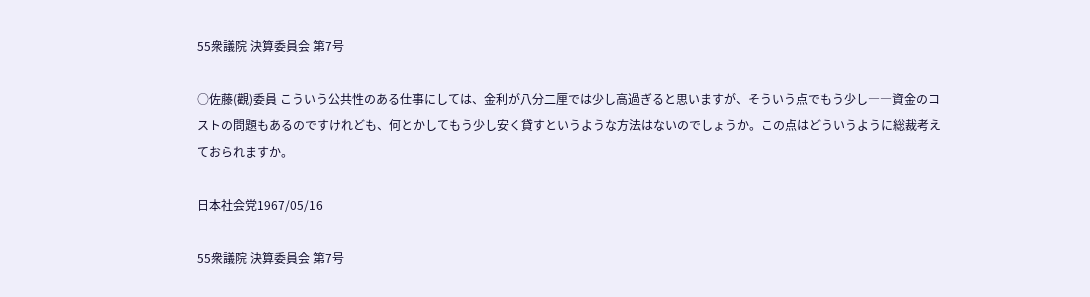55衆議院 決算委員会 第7号

○佐藤(觀)委員 こういう公共性のある仕事にしては、金利が八分二厘では少し高過ぎると思いますが、そういう点でもう少し――資金のコストの問題もあるのですけれども、何とかしてもう少し安く貸すというような方法はないのでしょうか。この点はどういうように総裁考えておられますか。

日本社会党1967/05/16

55衆議院 決算委員会 第7号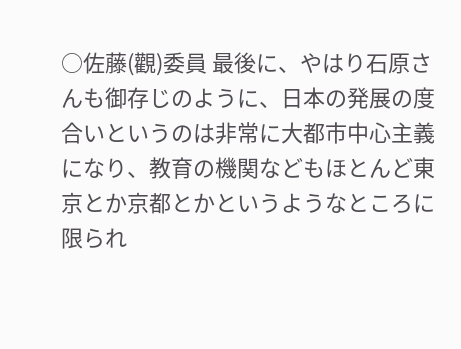○佐藤(觀)委員 最後に、やはり石原さんも御存じのように、日本の発展の度合いというのは非常に大都市中心主義になり、教育の機関などもほとんど東京とか京都とかというようなところに限られ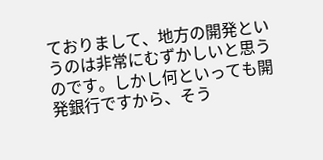ておりまして、地方の開発というのは非常にむずかしいと思うのです。しかし何といっても開発銀行ですから、そう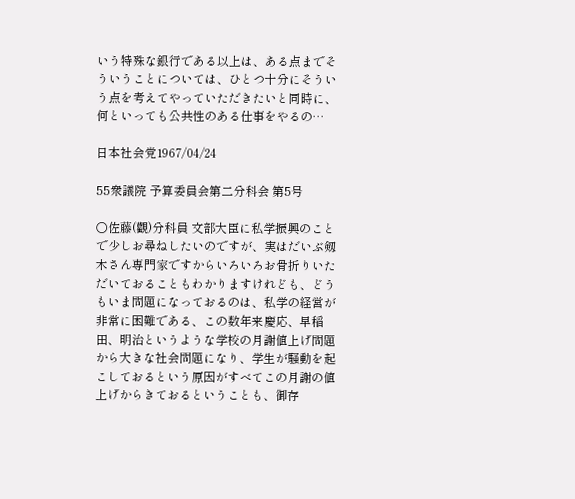いう特殊な銀行である以上は、ある点までそういうことについては、ひとつ十分にそういう点を考えてやっていただきたいと同時に、何といっても公共性のある仕事をやるの…

日本社会党1967/04/24

55衆議院 予算委員会第二分科会 第5号

○佐藤(觀)分科員 文部大臣に私学振興のことで少しお尋ねしたいのですが、実はだいぶ剱木さん専門家ですからいろいろお骨折りいただいておることもわかりますけれども、どうもいま問題になっておるのは、私学の経営が非常に困難である、この数年来慶応、早稲田、明治というような学校の月謝値上げ問題から大きな社会問題になり、学生が騒動を起こしておるという原因がすべてこの月謝の値上げからきておるということも、御存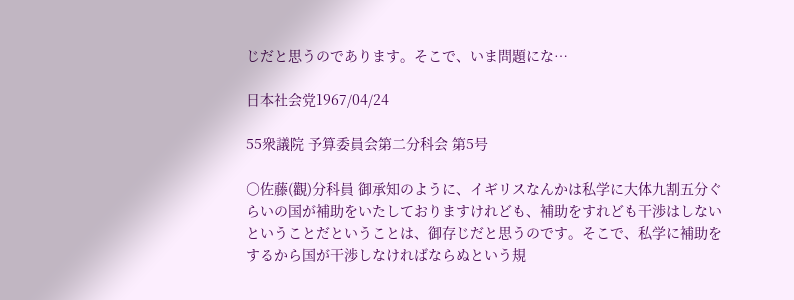じだと思うのであります。そこで、いま問題にな…

日本社会党1967/04/24

55衆議院 予算委員会第二分科会 第5号

○佐藤(觀)分科員 御承知のように、イギリスなんかは私学に大体九割五分ぐらいの国が補助をいたしておりますけれども、補助をすれども干渉はしないということだということは、御存じだと思うのです。そこで、私学に補助をするから国が干渉しなければならぬという規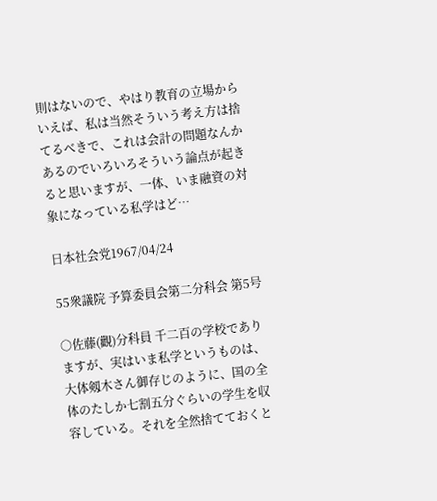則はないので、やはり教育の立場からいえば、私は当然そういう考え方は捨てるべきで、これは会計の問題なんかあるのでいろいろそういう論点が起きると思いますが、一体、いま融資の対象になっている私学はど…

日本社会党1967/04/24

55衆議院 予算委員会第二分科会 第5号

○佐藤(觀)分科員 千二百の学校でありますが、実はいま私学というものは、大体剱木さん御存じのように、国の全体のたしか七割五分ぐらいの学生を収容している。それを全然捨てておくと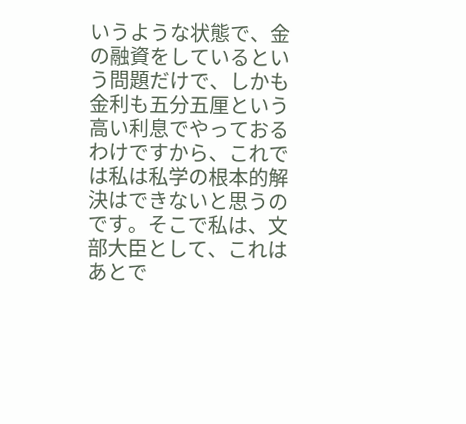いうような状態で、金の融資をしているという問題だけで、しかも金利も五分五厘という高い利息でやっておるわけですから、これでは私は私学の根本的解決はできないと思うのです。そこで私は、文部大臣として、これはあとで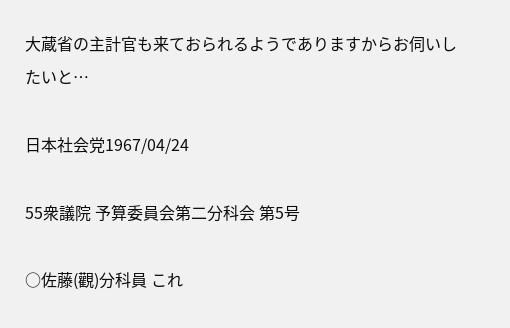大蔵省の主計官も来ておられるようでありますからお伺いしたいと…

日本社会党1967/04/24

55衆議院 予算委員会第二分科会 第5号

○佐藤(觀)分科員 これ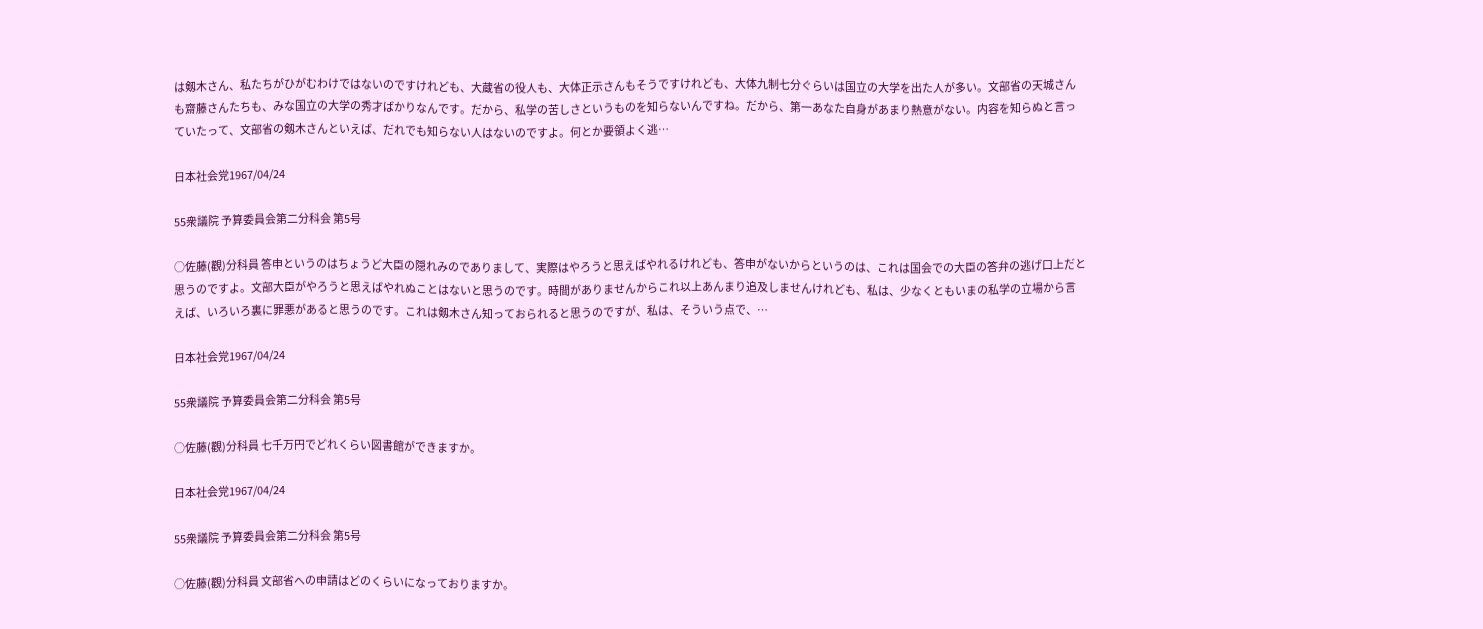は剱木さん、私たちがひがむわけではないのですけれども、大蔵省の役人も、大体正示さんもそうですけれども、大体九制七分ぐらいは国立の大学を出た人が多い。文部省の天城さんも齋藤さんたちも、みな国立の大学の秀才ばかりなんです。だから、私学の苦しさというものを知らないんですね。だから、第一あなた自身があまり熱意がない。内容を知らぬと言っていたって、文部省の剱木さんといえば、だれでも知らない人はないのですよ。何とか要領よく逃…

日本社会党1967/04/24

55衆議院 予算委員会第二分科会 第5号

○佐藤(觀)分科員 答申というのはちょうど大臣の隠れみのでありまして、実際はやろうと思えばやれるけれども、答申がないからというのは、これは国会での大臣の答弁の逃げ口上だと思うのですよ。文部大臣がやろうと思えばやれぬことはないと思うのです。時間がありませんからこれ以上あんまり追及しませんけれども、私は、少なくともいまの私学の立場から言えば、いろいろ裏に罪悪があると思うのです。これは剱木さん知っておられると思うのですが、私は、そういう点で、…

日本社会党1967/04/24

55衆議院 予算委員会第二分科会 第5号

○佐藤(觀)分科員 七千万円でどれくらい図書館ができますか。

日本社会党1967/04/24

55衆議院 予算委員会第二分科会 第5号

○佐藤(觀)分科員 文部省への申請はどのくらいになっておりますか。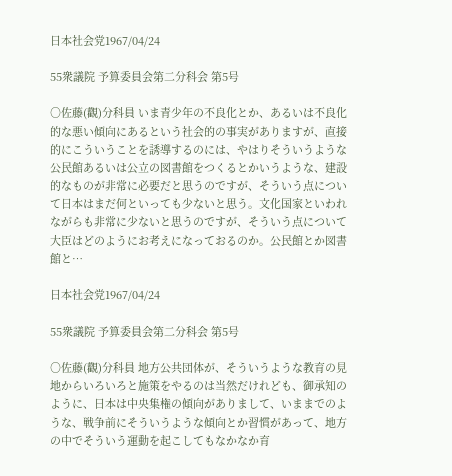日本社会党1967/04/24

55衆議院 予算委員会第二分科会 第5号

○佐藤(觀)分科員 いま青少年の不良化とか、あるいは不良化的な悪い傾向にあるという社会的の事実がありますが、直接的にこういうことを誘導するのには、やはりそういうような公民館あるいは公立の図書館をつくるとかいうような、建設的なものが非常に必要だと思うのですが、そういう点について日本はまだ何といっても少ないと思う。文化国家といわれながらも非常に少ないと思うのですが、そういう点について大臣はどのようにお考えになっておるのか。公民館とか図書館と…

日本社会党1967/04/24

55衆議院 予算委員会第二分科会 第5号

○佐藤(觀)分科員 地方公共団体が、そういうような教育の見地からいろいろと施策をやるのは当然だけれども、御承知のように、日本は中央集権の傾向がありまして、いままでのような、戦争前にそういうような傾向とか習慣があって、地方の中でそういう運動を起こしてもなかなか育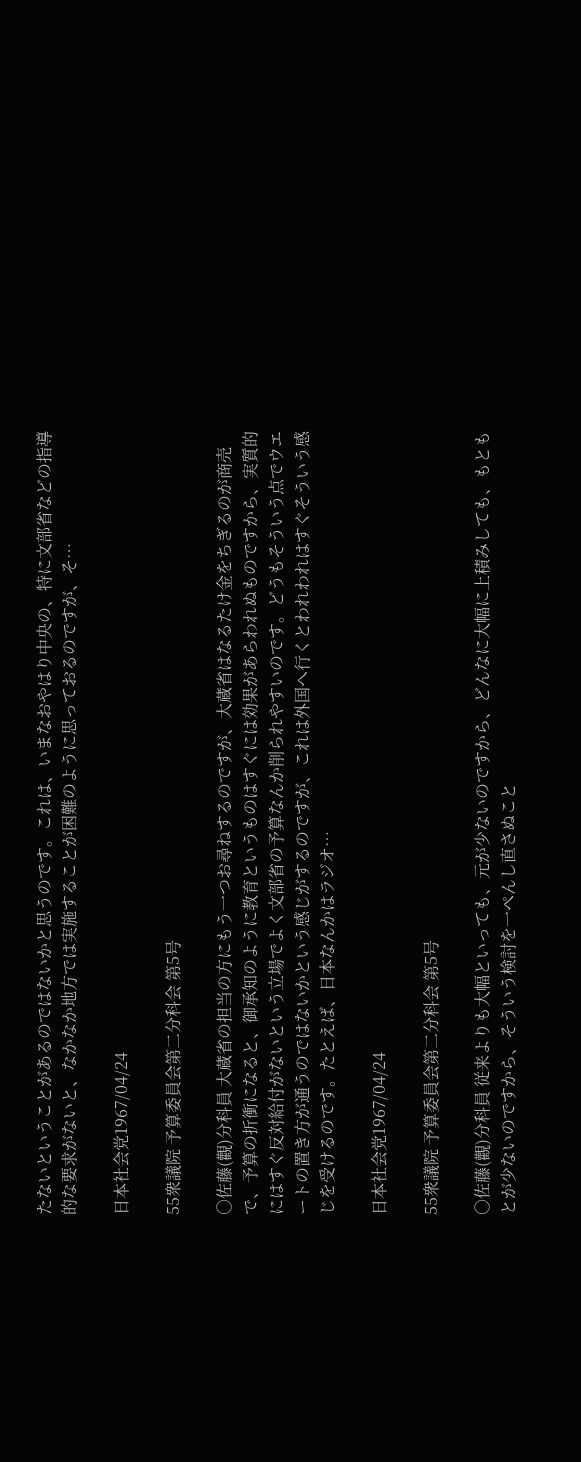たないということがあるのではないかと思うのです。これは、いまなおやはり中央の、特に文部省などの指導的な要求がないと、なかなか地方では実施することが困難のように思っておるのですが、そ…

日本社会党1967/04/24

55衆議院 予算委員会第二分科会 第5号

○佐藤(觀)分科員 大蔵省の担当の方にもう一つお尋ねするのですが、大蔵省はなるたけ金をちぎるのが商売で、予算の折衝になると、御承知のように教育というものはすぐには効果があらわれぬものですから、実質的にはすぐ反対給付がないという立場でよく文部省の予算なんか削られやすいのです。どうもそういう点でウエートの置き方が通うのではないかという感じがするのですが、これは外国へ行くとわれわれはすぐそういう感じを受けるのです。たとえば、日本なんかはラジオ…

日本社会党1967/04/24

55衆議院 予算委員会第二分科会 第5号

○佐藤(觀)分科員 従来よりも大幅といっても、元が少ないのですから、どんなに大幅に上積みしても、もともとが少ないのですから、そういう検討を一ぺんし直さぬこと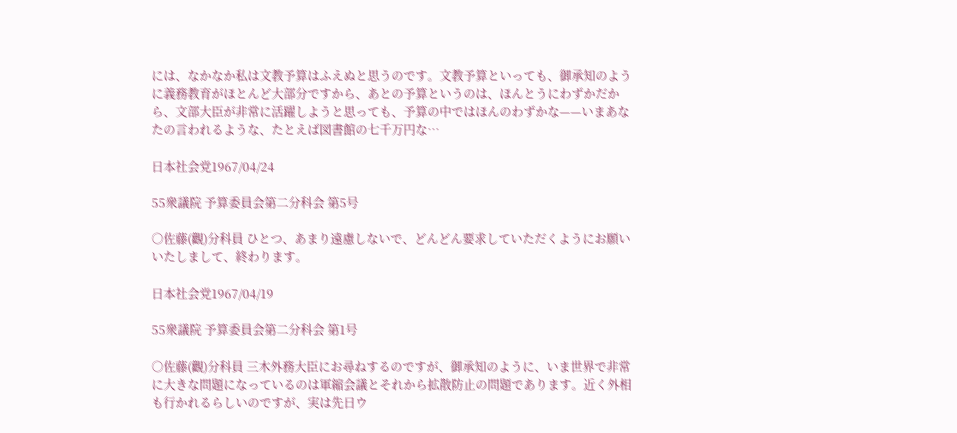には、なかなか私は文教予算はふえぬと思うのです。文教予算といっても、御承知のように義務教育がほとんど大部分ですから、あとの予算というのは、ほんとうにわずかだから、文部大臣が非常に活躍しようと思っても、予算の中ではほんのわずかな——いまあなたの言われるような、たとえば図書館の七千万円な…

日本社会党1967/04/24

55衆議院 予算委員会第二分科会 第5号

○佐藤(觀)分科員 ひとつ、あまり遠慮しないで、どんどん要求していただくようにお願いいたしまして、終わります。

日本社会党1967/04/19

55衆議院 予算委員会第二分科会 第1号

○佐藤(觀)分科員 三木外務大臣にお尋ねするのですが、御承知のように、いま世界で非常に大きな問題になっているのは軍縮会議とそれから拡散防止の問題であります。近く外相も行かれるらしいのですが、実は先日ウ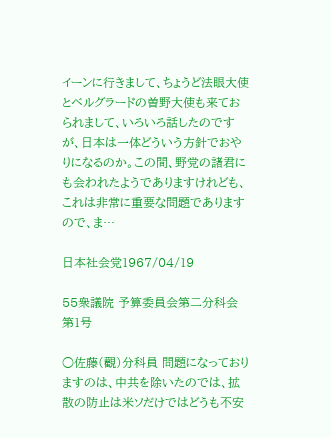イーンに行きまして、ちょうど法眼大使とベルグラードの曽野大使も来ておられまして、いろいろ話したのですが、日本は一体どういう方針でおやりになるのか。この間、野党の諸君にも会われたようでありますけれども、これは非常に重要な問題でありますので、ま…

日本社会党1967/04/19

55衆議院 予算委員会第二分科会 第1号

○佐藤(觀)分科員 問題になっておりますのは、中共を除いたのでは、拡散の防止は米ソだけではどうも不安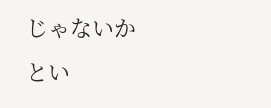じゃないかとい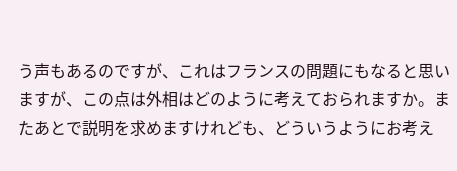う声もあるのですが、これはフランスの問題にもなると思いますが、この点は外相はどのように考えておられますか。またあとで説明を求めますけれども、どういうようにお考え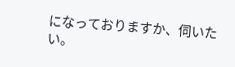になっておりますか、伺いたい。